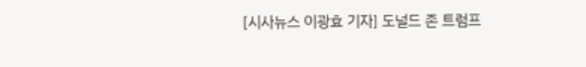[시사뉴스 이광효 기자] 도널드 존 트럼프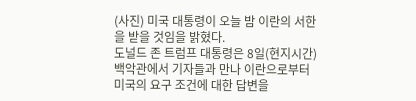(사진) 미국 대통령이 오늘 밤 이란의 서한을 받을 것임을 밝혔다.
도널드 존 트럼프 대통령은 8일(현지시간) 백악관에서 기자들과 만나 이란으로부터 미국의 요구 조건에 대한 답변을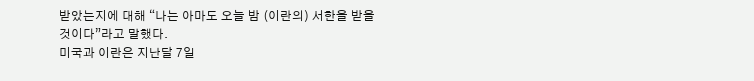받았는지에 대해 “나는 아마도 오늘 밤 (이란의) 서한을 받을 것이다”라고 말했다.
미국과 이란은 지난달 7일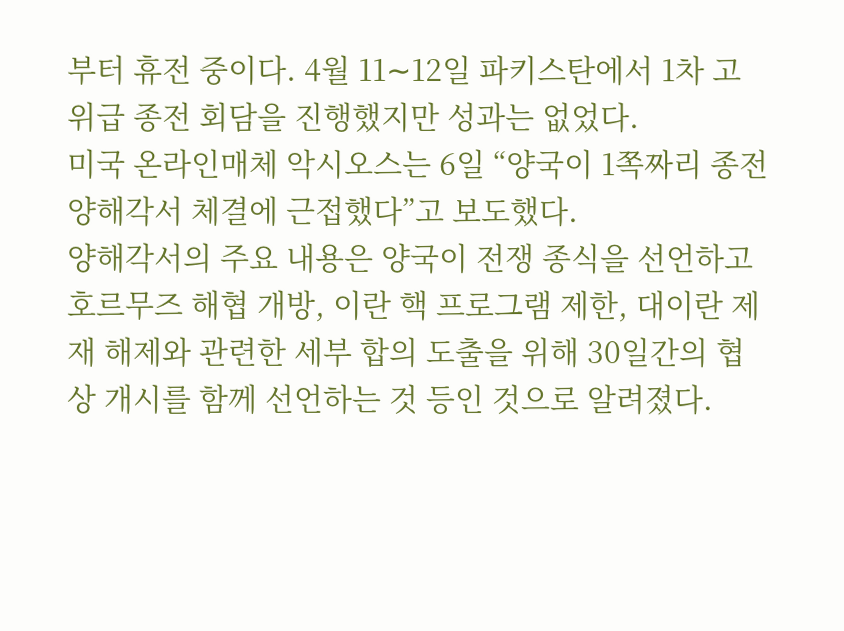부터 휴전 중이다. 4월 11∼12일 파키스탄에서 1차 고위급 종전 회담을 진행했지만 성과는 없었다.
미국 온라인매체 악시오스는 6일 “양국이 1쪽짜리 종전 양해각서 체결에 근접했다”고 보도했다.
양해각서의 주요 내용은 양국이 전쟁 종식을 선언하고 호르무즈 해협 개방, 이란 핵 프로그램 제한, 대이란 제재 해제와 관련한 세부 합의 도출을 위해 30일간의 협상 개시를 함께 선언하는 것 등인 것으로 알려졌다.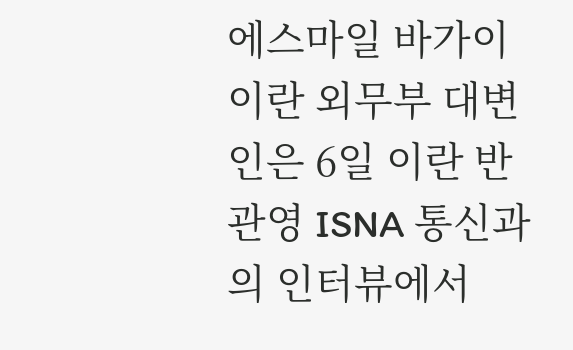에스마일 바가이 이란 외무부 대변인은 6일 이란 반관영 ISNA 통신과의 인터뷰에서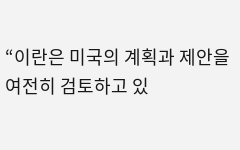“이란은 미국의 계획과 제안을 여전히 검토하고 있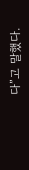다”고 말했다.